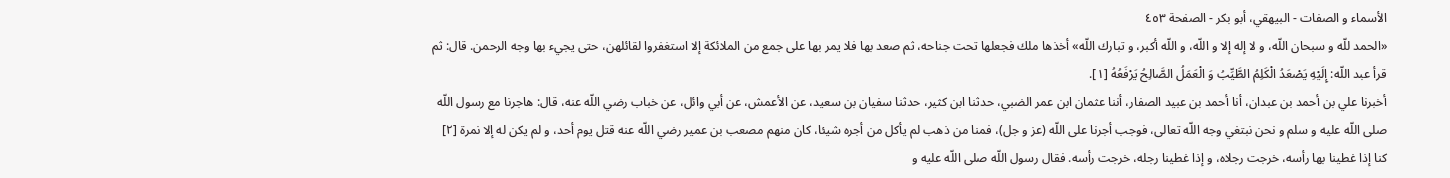الأسماء و الصفات - البيهقي، أبو بكر - الصفحة ٤٥٣
«الحمد للّه و سبحان اللّه، و لا إله إلا و اللّه، و اللّه أكبر، و تبارك اللّه» أخذها ملك فجعلها تحت جناحه، ثم صعد بها فلا يمر بها على جمع من الملائكة إلا استغفروا لقائلهن، حتى يجيء بها وجه الرحمن. قال: ثم قرأ عبد اللّه: إِلَيْهِ يَصْعَدُ الْكَلِمُ الطَّيِّبُ وَ الْعَمَلُ الصَّالِحُ يَرْفَعُهُ [١].
أخبرنا علي بن أحمد بن عبدان، أنا أحمد بن عبيد الصفار، أننا عثمان ابن عمر الضبي، حدثنا ابن كثير، حدثنا سفيان بن سعيد، عن الأعمش، عن أبي وائل، عن خباب رضي اللّه عنه، قال: هاجرنا مع رسول اللّه صلى اللّه عليه و سلم و نحن نبتغي وجه اللّه تعالى، فوجب أجرنا على اللّه (عز و جل)، فمنا من ذهب لم يأكل من أجره شيئا، كان منهم مصعب بن عمير رضي اللّه عنه قتل يوم أحد، و لم يكن له إلا نمرة [٢] كنا إذا غطينا بها رأسه، خرجت رجلاه، و إذا غطينا رجله، خرجت رأسه. فقال رسول اللّه صلى اللّه عليه و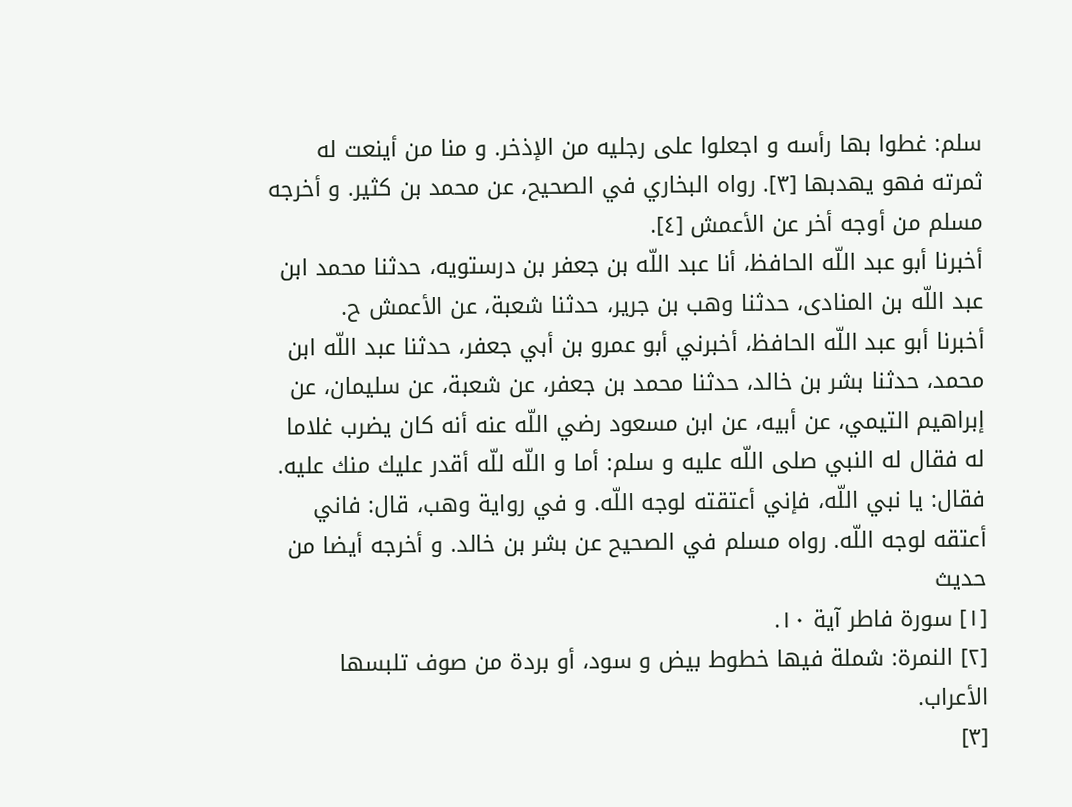سلم: غطوا بها رأسه و اجعلوا على رجليه من الإذخر. و منا من أينعت له ثمرته فهو يهدبها [٣]. رواه البخاري في الصحيح، عن محمد بن كثير. و أخرجه مسلم من أوجه أخر عن الأعمش [٤].
أخبرنا أبو عبد اللّه الحافظ، أنا عبد اللّه بن جعفر بن درستويه، حدثنا محمد ابن عبد اللّه بن المنادى، حدثنا وهب بن جرير، حدثنا شعبة، عن الأعمش ح.
أخبرنا أبو عبد اللّه الحافظ، أخبرني أبو عمرو بن أبي جعفر، حدثنا عبد اللّه ابن محمد، حدثنا بشر بن خالد، حدثنا محمد بن جعفر، عن شعبة، عن سليمان، عن إبراهيم التيمي، عن أبيه، عن ابن مسعود رضي اللّه عنه أنه كان يضرب غلاما له فقال له النبي صلى اللّه عليه و سلم: أما و اللّه للّه أقدر عليك منك عليه. فقال: يا نبي اللّه، فإني أعتقته لوجه اللّه. و في رواية وهب، قال: فاني أعتقه لوجه اللّه. رواه مسلم في الصحيح عن بشر بن خالد. و أخرجه أيضا من حديث
[١] سورة فاطر آية ١٠.
[٢] النمرة: شملة فيها خطوط بيض و سود، أو بردة من صوف تلبسها الأعراب.
[٣]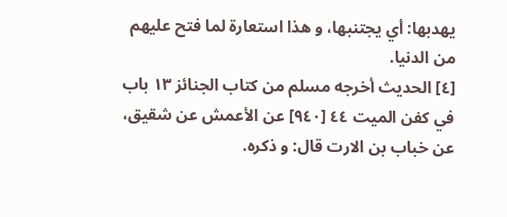يهدبها: أي يجتنبها، و هذا استعارة لما فتح عليهم من الدنيا.
[٤] الحديث أخرجه مسلم من كتاب الجنائز ١٣ باب في كفن الميت ٤٤ [٩٤٠] عن الأعمش عن شقيق، عن خباب بن الارت قال: و ذكره.